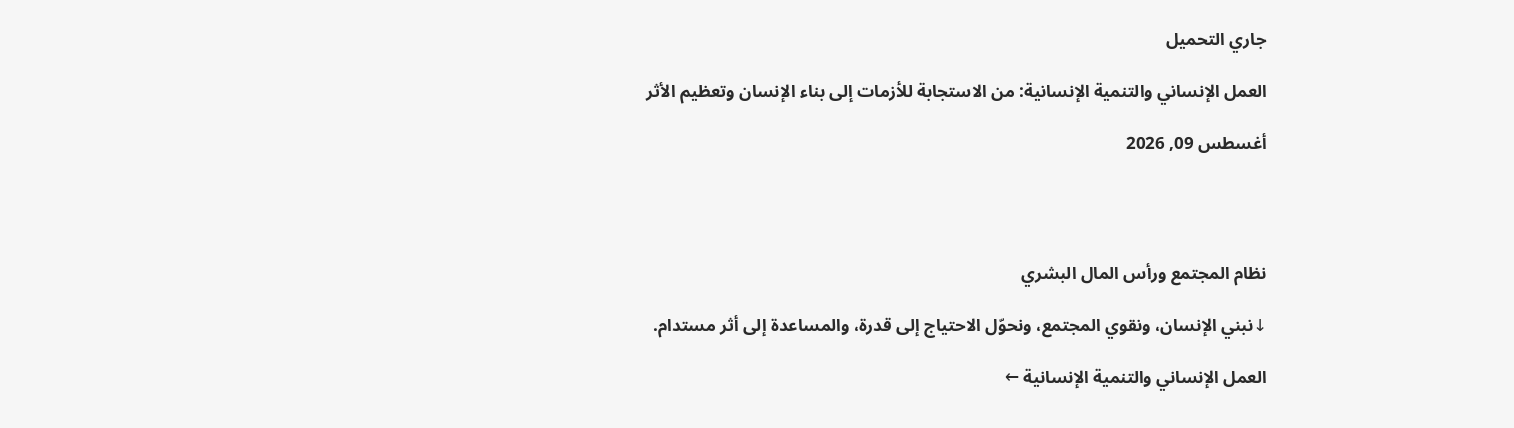جاري التحميل

العمل الإنساني والتنمية الإنسانية: من الاستجابة للأزمات إلى بناء الإنسان وتعظيم الأثر

أغسطس 09, 2026




نظام المجتمع ورأس المال البشري

↓نبني الإنسان، ونقوي المجتمع، ونحوّل الاحتياج إلى قدرة، والمساعدة إلى أثر مستدام.

العمل الإنساني والتنمية الإنسانية ←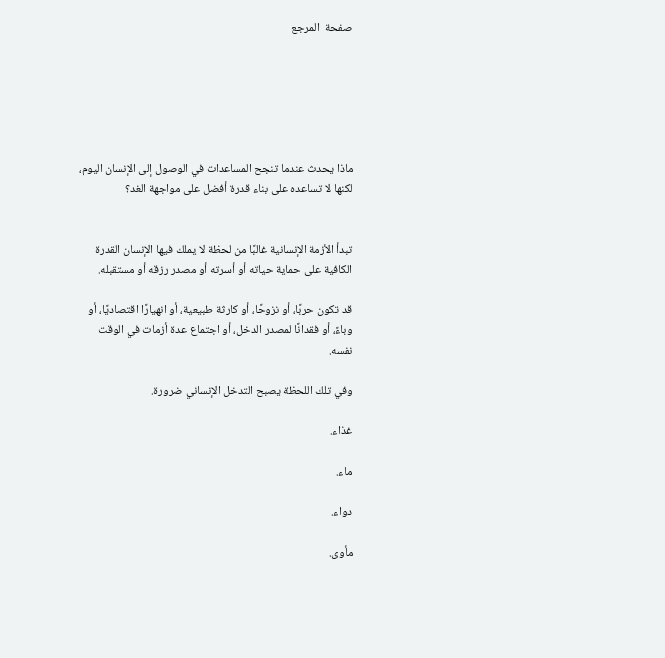صفحة  المرجع






ماذا يحدث عندما تنجح المساعدات في الوصول إلى الإنسان اليوم، لكنها لا تساعده على بناء قدرة أفضل على مواجهة الغد؟


تبدأ الأزمة الإنسانية غالبًا من لحظة لا يملك فيها الإنسان القدرة الكافية على حماية حياته أو أسرته أو مصدر رزقه أو مستقبله.

قد تكون حربًا، أو نزوحًا، أو كارثة طبيعية، أو انهيارًا اقتصاديًا، أو وباءً، أو فقدانًا لمصدر الدخل، أو اجتماع عدة أزمات في الوقت نفسه.

وفي تلك اللحظة يصبح التدخل الإنساني ضرورة.

غذاء.

ماء.

دواء.

مأوى.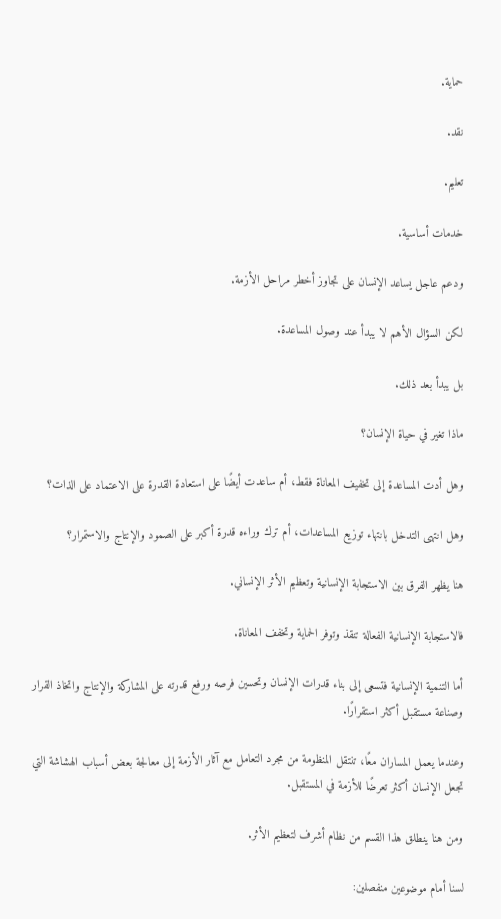حماية.

نقد.

تعليم.

خدمات أساسية.

ودعم عاجل يساعد الإنسان على تجاوز أخطر مراحل الأزمة.

لكن السؤال الأهم لا يبدأ عند وصول المساعدة.

بل يبدأ بعد ذلك.

ماذا تغير في حياة الإنسان؟

وهل أدت المساعدة إلى تخفيف المعاناة فقط، أم ساعدت أيضًا على استعادة القدرة على الاعتماد على الذات؟

وهل انتهى التدخل بانتهاء توزيع المساعدات، أم ترك وراءه قدرة أكبر على الصمود والإنتاج والاستمرار؟

هنا يظهر الفرق بين الاستجابة الإنسانية وتعظيم الأثر الإنساني.

فالاستجابة الإنسانية الفعالة تنقذ وتوفر الحماية وتخفف المعاناة.

أما التنمية الإنسانية فتسعى إلى بناء قدرات الإنسان وتحسين فرصه ورفع قدرته على المشاركة والإنتاج واتخاذ القرار وصناعة مستقبل أكثر استقرارًا.

وعندما يعمل المساران معًا، تنتقل المنظومة من مجرد التعامل مع آثار الأزمة إلى معالجة بعض أسباب الهشاشة التي تجعل الإنسان أكثر تعرضًا للأزمة في المستقبل.

ومن هنا ينطلق هذا القسم من نظام أشرف لتعظيم الأثر.

لسنا أمام موضوعين منفصلين: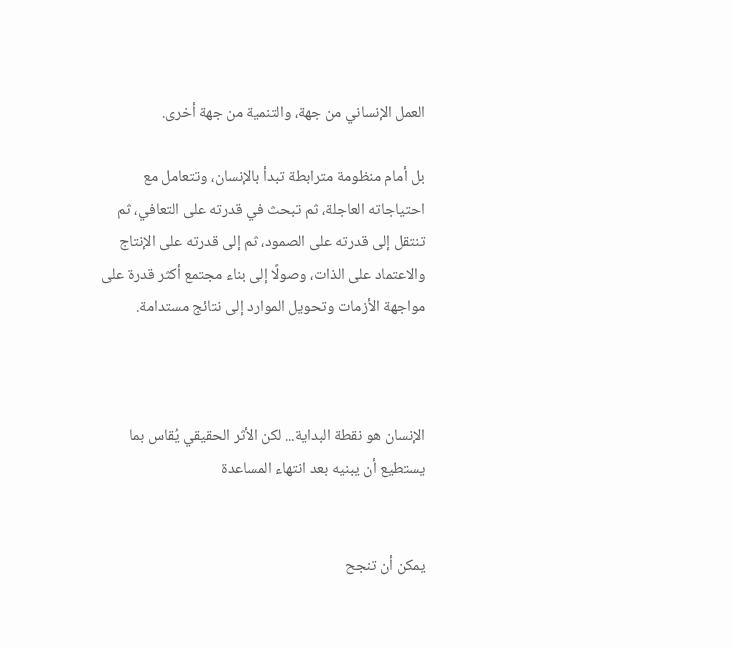العمل الإنساني من جهة، والتنمية من جهة أخرى.

بل أمام منظومة مترابطة تبدأ بالإنسان، وتتعامل مع احتياجاته العاجلة، ثم تبحث في قدرته على التعافي، ثم تنتقل إلى قدرته على الصمود، ثم إلى قدرته على الإنتاج والاعتماد على الذات، وصولًا إلى بناء مجتمع أكثر قدرة على مواجهة الأزمات وتحويل الموارد إلى نتائج مستدامة.



الإنسان هو نقطة البداية... لكن الأثر الحقيقي يُقاس بما يستطيع أن يبنيه بعد انتهاء المساعدة


يمكن أن تنجح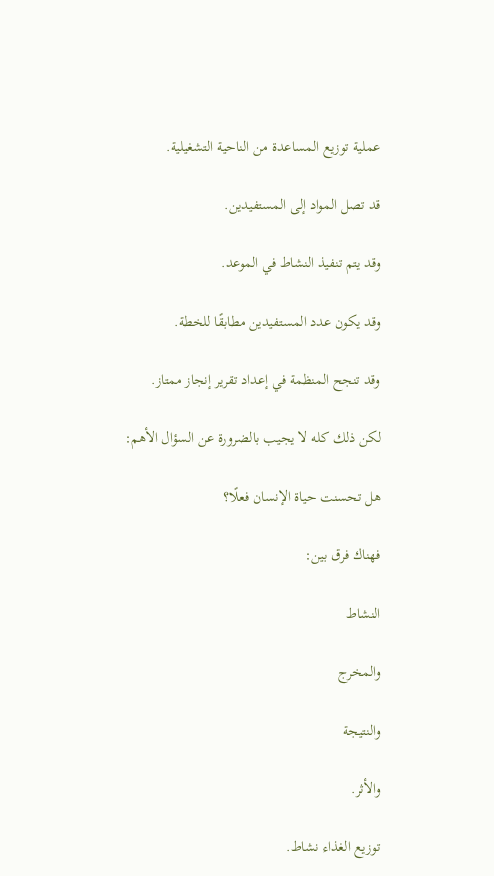عملية توزيع المساعدة من الناحية التشغيلية.

قد تصل المواد إلى المستفيدين.

وقد يتم تنفيذ النشاط في الموعد.

وقد يكون عدد المستفيدين مطابقًا للخطة.

وقد تنجح المنظمة في إعداد تقرير إنجاز ممتاز.

لكن ذلك كله لا يجيب بالضرورة عن السؤال الأهم:

هل تحسنت حياة الإنسان فعلًا؟

فهناك فرق بين:

النشاط

والمخرج

والنتيجة

والأثر.

توزيع الغذاء نشاط.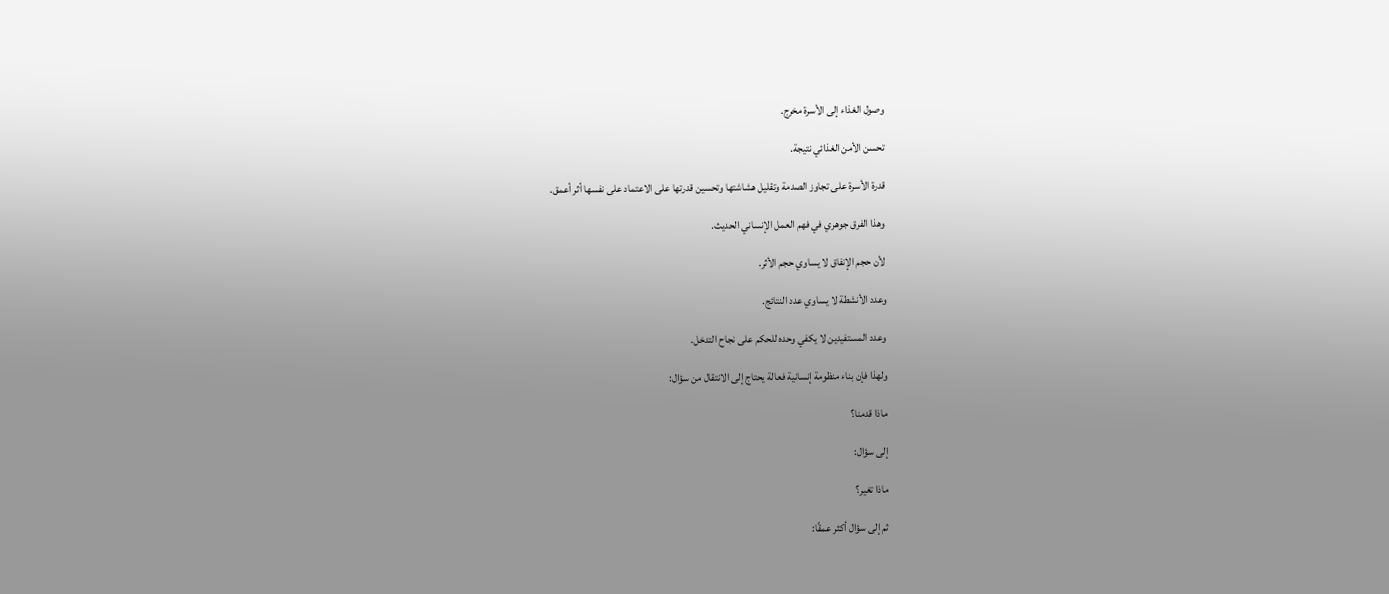وصول الغذاء إلى الأسرة مخرج.

تحسن الأمن الغذائي نتيجة.

قدرة الأسرة على تجاوز الصدمة وتقليل هشاشتها وتحسين قدرتها على الاعتماد على نفسها أثر أعمق.

وهذا الفرق جوهري في فهم العمل الإنساني الحديث.

لأن حجم الإنفاق لا يساوي حجم الأثر.

وعدد الأنشطة لا يساوي عدد النتائج.

وعدد المستفيدين لا يكفي وحده للحكم على نجاح التدخل.

ولهذا فإن بناء منظومة إنسانية فعالة يحتاج إلى الانتقال من سؤال:

ماذا قدمنا؟

إلى سؤال:

ماذا تغير؟

ثم إلى سؤال أكثر عمقًا: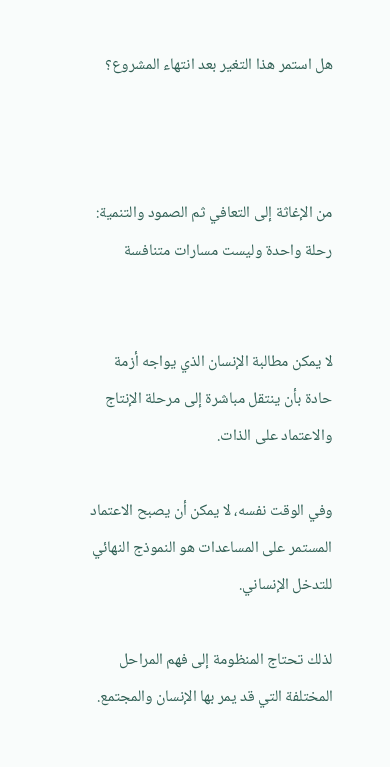هل استمر هذا التغير بعد انتهاء المشروع؟



من الإغاثة إلى التعافي ثم الصمود والتنمية: رحلة واحدة وليست مسارات متنافسة


لا يمكن مطالبة الإنسان الذي يواجه أزمة حادة بأن ينتقل مباشرة إلى مرحلة الإنتاج والاعتماد على الذات.

وفي الوقت نفسه، لا يمكن أن يصبح الاعتماد المستمر على المساعدات هو النموذج النهائي للتدخل الإنساني.

لذلك تحتاج المنظومة إلى فهم المراحل المختلفة التي قد يمر بها الإنسان والمجتمع.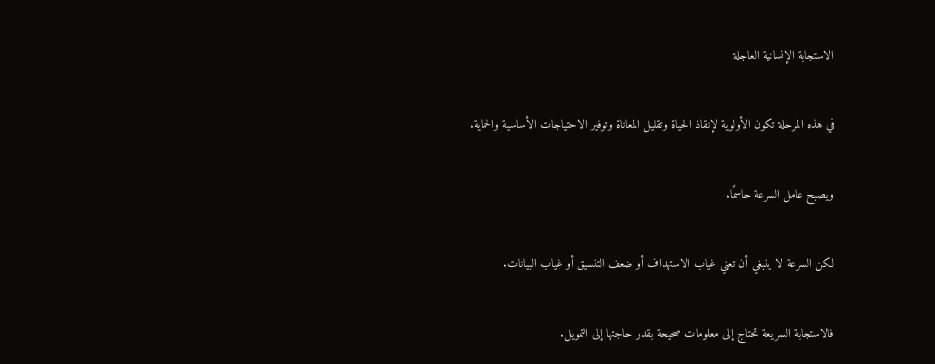الاستجابة الإنسانية العاجلة

في هذه المرحلة تكون الأولوية لإنقاذ الحياة وتقليل المعاناة وتوفير الاحتياجات الأساسية والحماية.

ويصبح عامل السرعة حاسمًا.

لكن السرعة لا ينبغي أن تعني غياب الاستهداف أو ضعف التنسيق أو غياب البيانات.

فالاستجابة السريعة تحتاج إلى معلومات صحيحة بقدر حاجتها إلى التمويل.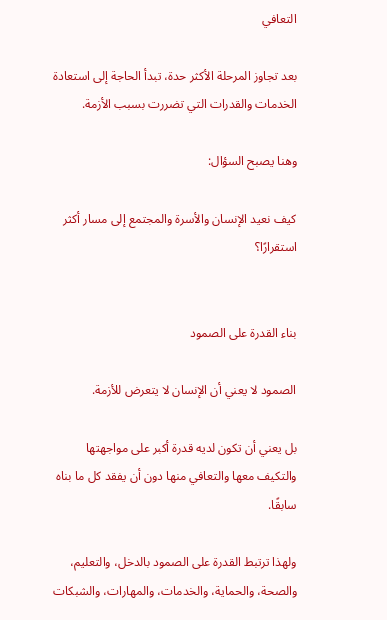التعافي

بعد تجاوز المرحلة الأكثر حدة، تبدأ الحاجة إلى استعادة الخدمات والقدرات التي تضررت بسبب الأزمة.

وهنا يصبح السؤال:

كيف نعيد الإنسان والأسرة والمجتمع إلى مسار أكثر استقرارًا؟


بناء القدرة على الصمود

الصمود لا يعني أن الإنسان لا يتعرض للأزمة.

بل يعني أن تكون لديه قدرة أكبر على مواجهتها والتكيف معها والتعافي منها دون أن يفقد كل ما بناه سابقًا.

ولهذا ترتبط القدرة على الصمود بالدخل، والتعليم، والصحة، والحماية، والخدمات، والمهارات، والشبكات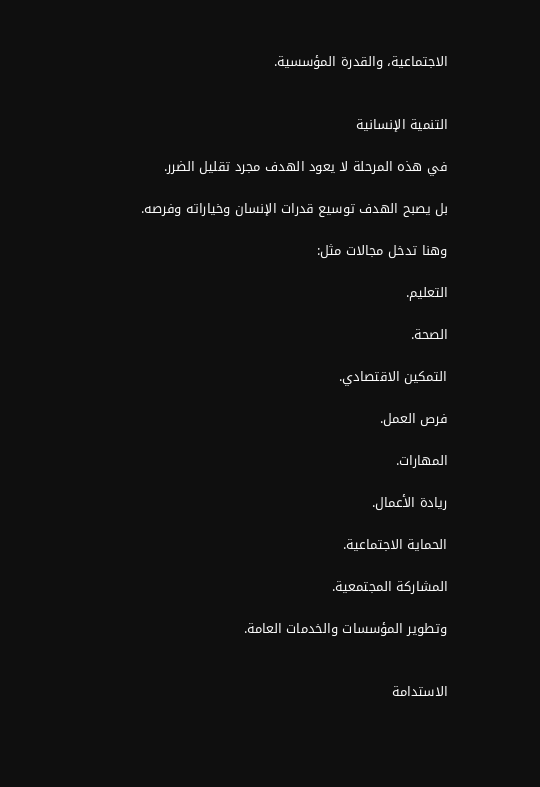الاجتماعية، والقدرة المؤسسية.


التنمية الإنسانية

في هذه المرحلة لا يعود الهدف مجرد تقليل الضرر.

بل يصبح الهدف توسيع قدرات الإنسان وخياراته وفرصه.

وهنا تدخل مجالات مثل:

التعليم.

الصحة.

التمكين الاقتصادي.

فرص العمل.

المهارات.

ريادة الأعمال.

الحماية الاجتماعية.

المشاركة المجتمعية.

وتطوير المؤسسات والخدمات العامة.


الاستدامة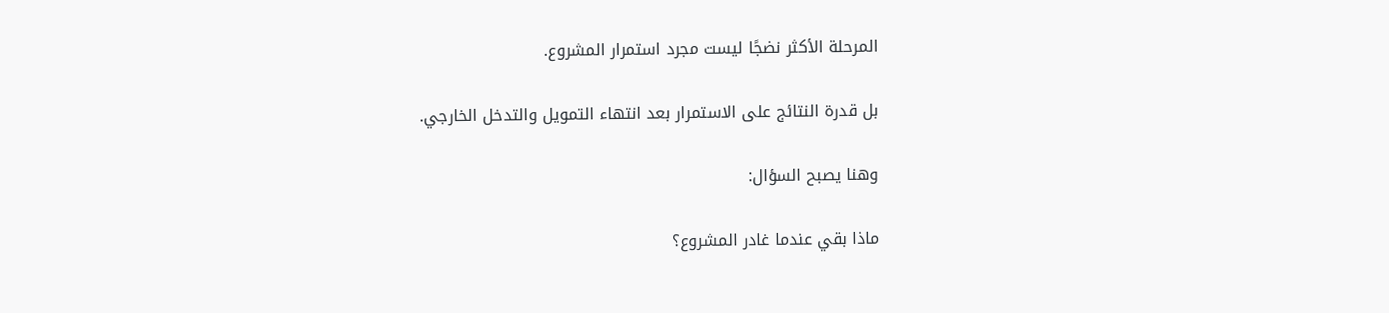المرحلة الأكثر نضجًا ليست مجرد استمرار المشروع.

بل قدرة النتائج على الاستمرار بعد انتهاء التمويل والتدخل الخارجي.

وهنا يصبح السؤال:

ماذا بقي عندما غادر المشروع؟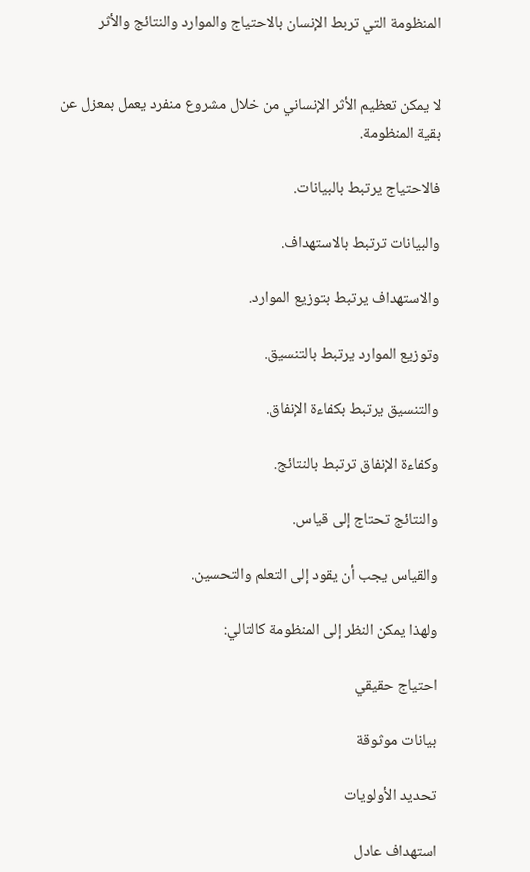المنظومة التي تربط الإنسان بالاحتياج والموارد والنتائج والأثر


لا يمكن تعظيم الأثر الإنساني من خلال مشروع منفرد يعمل بمعزل عن بقية المنظومة.

فالاحتياج يرتبط بالبيانات.

والبيانات ترتبط بالاستهداف.

والاستهداف يرتبط بتوزيع الموارد.

وتوزيع الموارد يرتبط بالتنسيق.

والتنسيق يرتبط بكفاءة الإنفاق.

وكفاءة الإنفاق ترتبط بالنتائج.

والنتائج تحتاج إلى قياس.

والقياس يجب أن يقود إلى التعلم والتحسين.

ولهذا يمكن النظر إلى المنظومة كالتالي:

احتياج حقيقي

بيانات موثوقة

تحديد الأولويات

استهداف عادل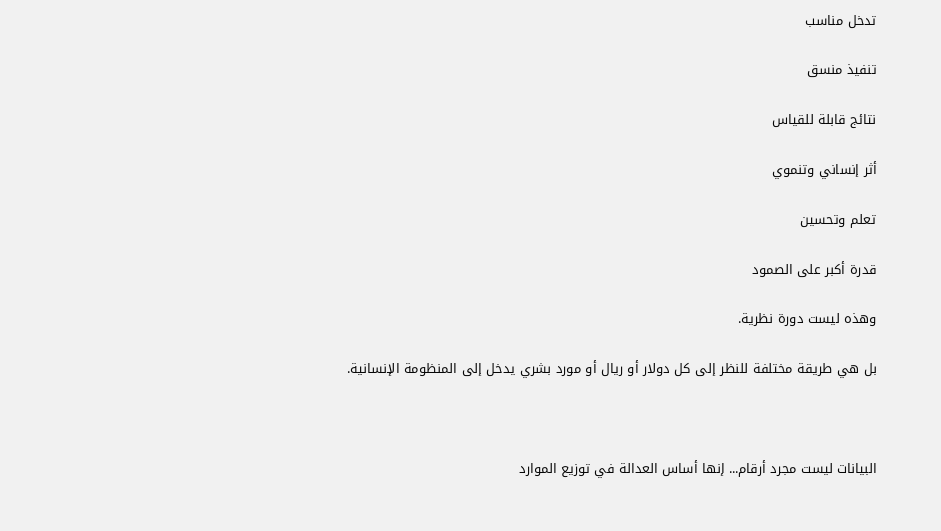تدخل مناسب

تنفيذ منسق

نتائج قابلة للقياس

أثر إنساني وتنموي

تعلم وتحسين

قدرة أكبر على الصمود

وهذه ليست دورة نظرية.

بل هي طريقة مختلفة للنظر إلى كل دولار أو ريال أو مورد بشري يدخل إلى المنظومة الإنسانية.



البيانات ليست مجرد أرقام... إنها أساس العدالة في توزيع الموارد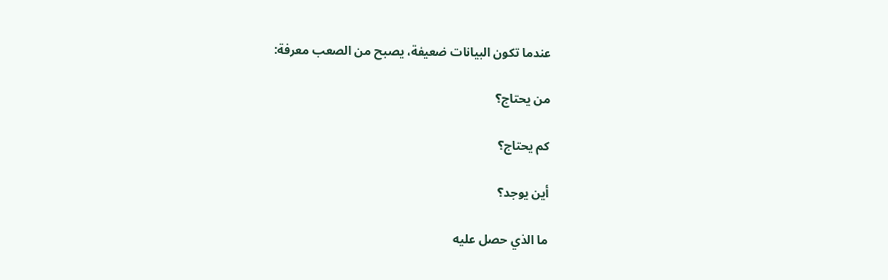عندما تكون البيانات ضعيفة، يصبح من الصعب معرفة:

من يحتاج؟

كم يحتاج؟

أين يوجد؟

ما الذي حصل عليه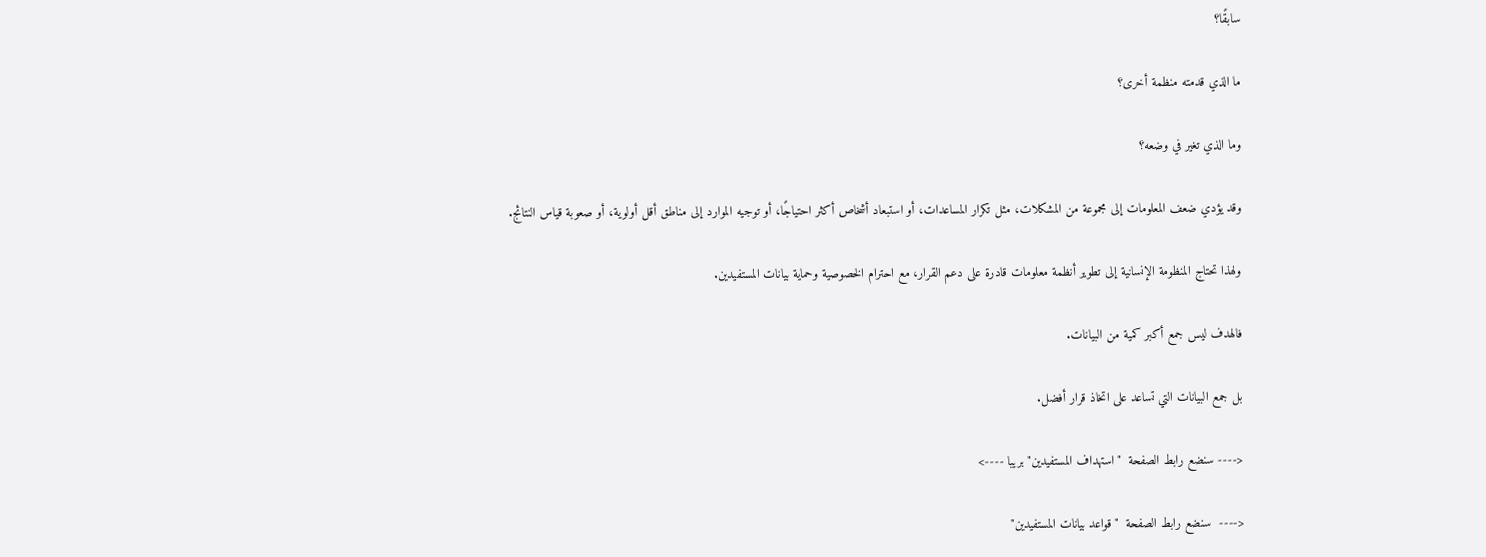سابقًا؟

ما الذي قدمته منظمة أخرى؟

وما الذي تغير في وضعه؟

وقد يؤدي ضعف المعلومات إلى مجموعة من المشكلات، مثل تكرار المساعدات، أو استبعاد أشخاص أكثر احتياجًا، أو توجيه الموارد إلى مناطق أقل أولوية، أو صعوبة قياس النتائج.

ولهذا تحتاج المنظومة الإنسانية إلى تطوير أنظمة معلومات قادرة على دعم القرار، مع احترام الخصوصية وحماية بيانات المستفيدين.

فالهدف ليس جمع أكبر كمية من البيانات.

بل جمع البيانات التي تساعد على اتخاذ قرار أفضل.

<---- سنضع رابط الصفحة  "استهداف المستفيدين" بريبا ---->

<----  سنضع رابط الصفحة  "قواعد بيانات المستفيدين"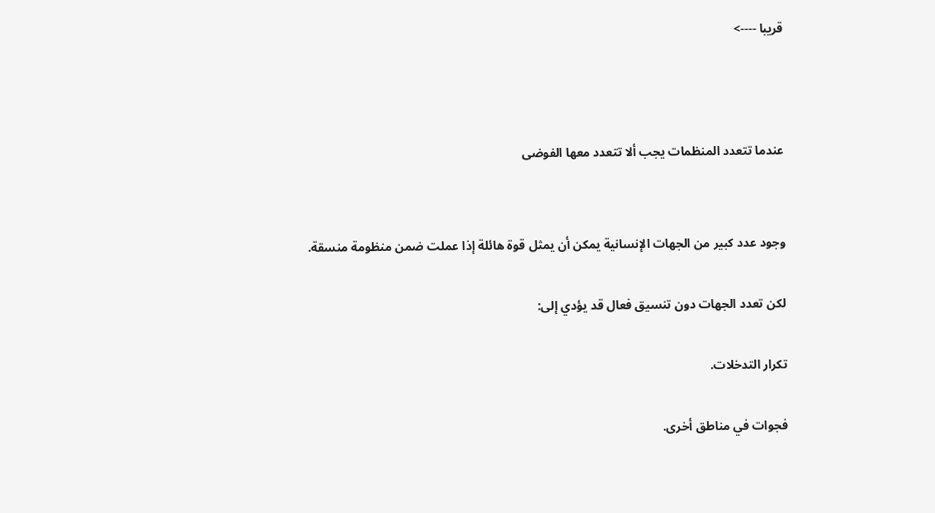قريبا ---->



عندما تتعدد المنظمات يجب ألا تتعدد معها الفوضى


وجود عدد كبير من الجهات الإنسانية يمكن أن يمثل قوة هائلة إذا عملت ضمن منظومة منسقة.

لكن تعدد الجهات دون تنسيق فعال قد يؤدي إلى:

تكرار التدخلات.

فجوات في مناطق أخرى.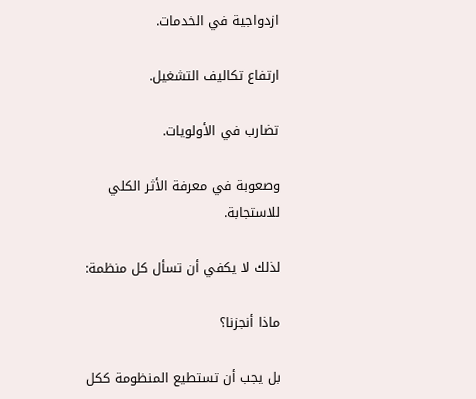ازدواجية في الخدمات.

ارتفاع تكاليف التشغيل.

تضارب في الأولويات.

وصعوبة في معرفة الأثر الكلي للاستجابة.

لذلك لا يكفي أن تسأل كل منظمة:

ماذا أنجزنا؟

بل يجب أن تستطيع المنظومة ككل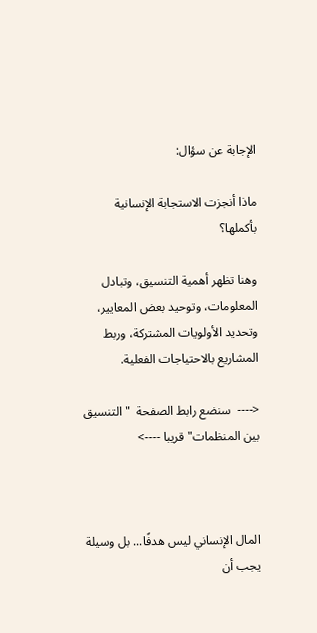الإجابة عن سؤال:

ماذا أنجزت الاستجابة الإنسانية بأكملها؟

وهنا تظهر أهمية التنسيق، وتبادل المعلومات، وتوحيد بعض المعايير، وتحديد الأولويات المشتركة، وربط المشاريع بالاحتياجات الفعلية.

<----  سنضع رابط الصفحة  "التنسيق بين المنظمات" قريبا ---->



المال الإنساني ليس هدفًا... بل وسيلة يجب أن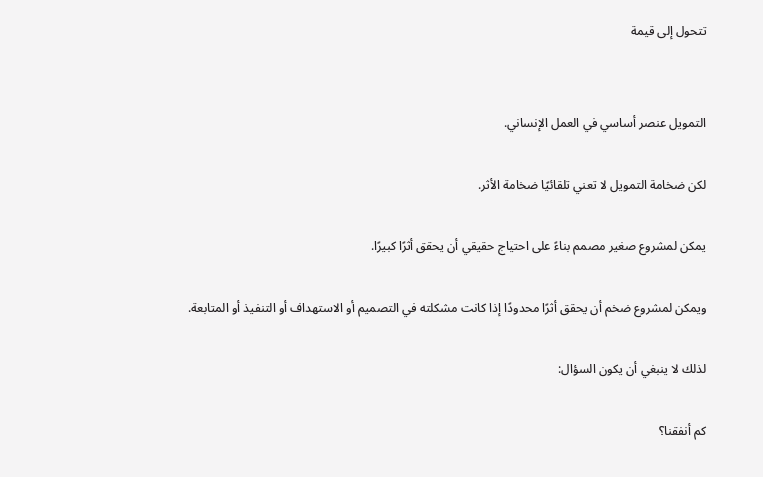تتحول إلى قيمة


التمويل عنصر أساسي في العمل الإنساني.

لكن ضخامة التمويل لا تعني تلقائيًا ضخامة الأثر.

يمكن لمشروع صغير مصمم بناءً على احتياج حقيقي أن يحقق أثرًا كبيرًا.

ويمكن لمشروع ضخم أن يحقق أثرًا محدودًا إذا كانت مشكلته في التصميم أو الاستهداف أو التنفيذ أو المتابعة.

لذلك لا ينبغي أن يكون السؤال:

كم أنفقنا؟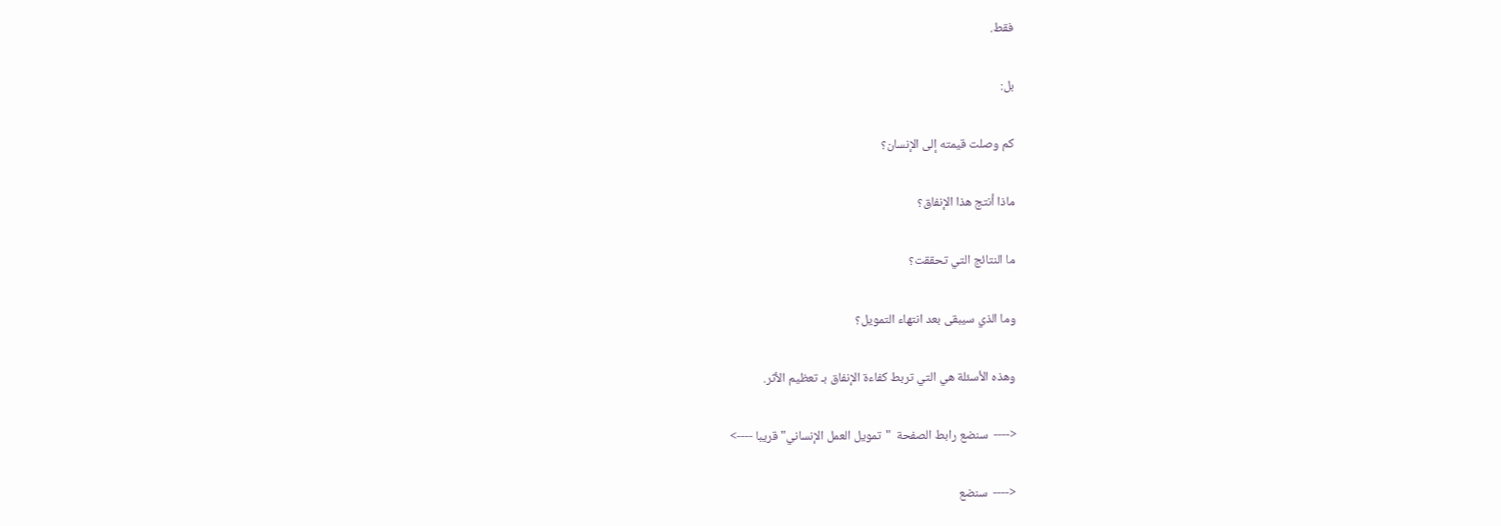فقط.

بل:

كم وصلت قيمته إلى الإنسان؟

ماذا أنتج هذا الإنفاق؟

ما النتائج التي تحققت؟

وما الذي سيبقى بعد انتهاء التمويل؟

وهذه الأسئلة هي التي تربط كفاءة الإنفاق بـ تعظيم الأثر.

<----  سنضع رابط الصفحة  "تمويل العمل الإنساني" قريبا ---->

<----  سنضع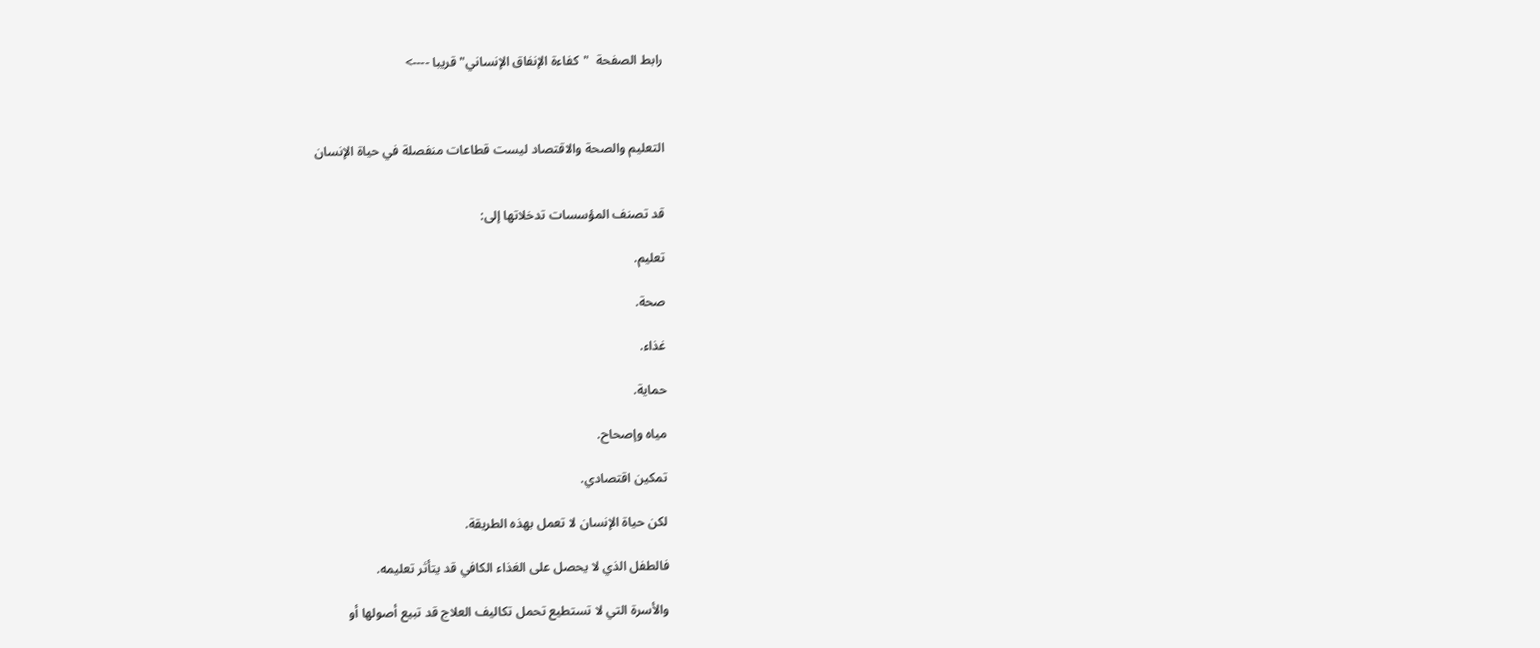رابط الصفحة  "كفاءة الإنفاق الإنساني" قريبا ---->



التعليم والصحة والاقتصاد ليست قطاعات منفصلة في حياة الإنسان


قد تصنف المؤسسات تدخلاتها إلى:

تعليم.

صحة.

غذاء.

حماية.

مياه وإصحاح.

تمكين اقتصادي.

لكن حياة الإنسان لا تعمل بهذه الطريقة.

فالطفل الذي لا يحصل على الغذاء الكافي قد يتأثر تعليمه.

والأسرة التي لا تستطيع تحمل تكاليف العلاج قد تبيع أصولها أو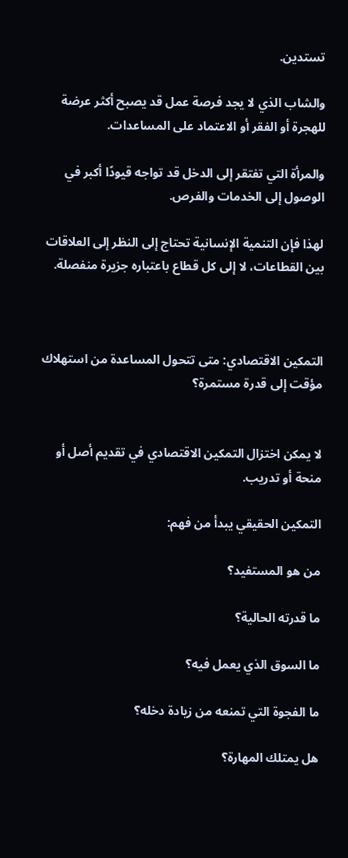تستدين.

والشاب الذي لا يجد فرصة عمل قد يصبح أكثر عرضة للهجرة أو الفقر أو الاعتماد على المساعدات.

والمرأة التي تفتقر إلى الدخل قد تواجه قيودًا أكبر في الوصول إلى الخدمات والفرص.

لهذا فإن التنمية الإنسانية تحتاج إلى النظر إلى العلاقات بين القطاعات، لا إلى كل قطاع باعتباره جزيرة منفصلة.



التمكين الاقتصادي: متى تتحول المساعدة من استهلاك مؤقت إلى قدرة مستمرة؟


لا يمكن اختزال التمكين الاقتصادي في تقديم أصل أو منحة أو تدريب.

التمكين الحقيقي يبدأ من فهم:

من هو المستفيد؟

ما قدرته الحالية؟

ما السوق الذي يعمل فيه؟

ما الفجوة التي تمنعه من زيادة دخله؟

هل يمتلك المهارة؟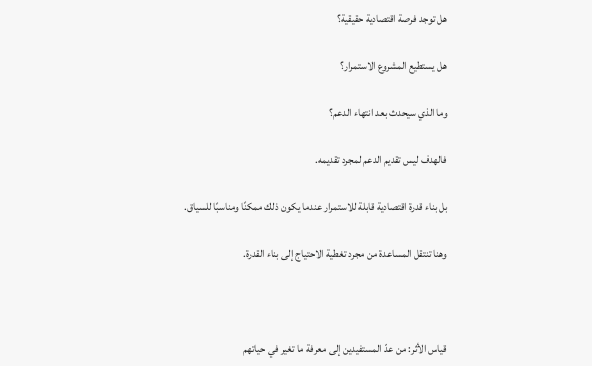هل توجد فرصة اقتصادية حقيقية؟

هل يستطيع المشروع الاستمرار؟

وما الذي سيحدث بعد انتهاء الدعم؟

فالهدف ليس تقديم الدعم لمجرد تقديمه.

بل بناء قدرة اقتصادية قابلة للاستمرار عندما يكون ذلك ممكنًا ومناسبًا للسياق.

وهنا تنتقل المساعدة من مجرد تغطية الاحتياج إلى بناء القدرة.



قياس الأثر: من عدّ المستفيدين إلى معرفة ما تغير في حياتهم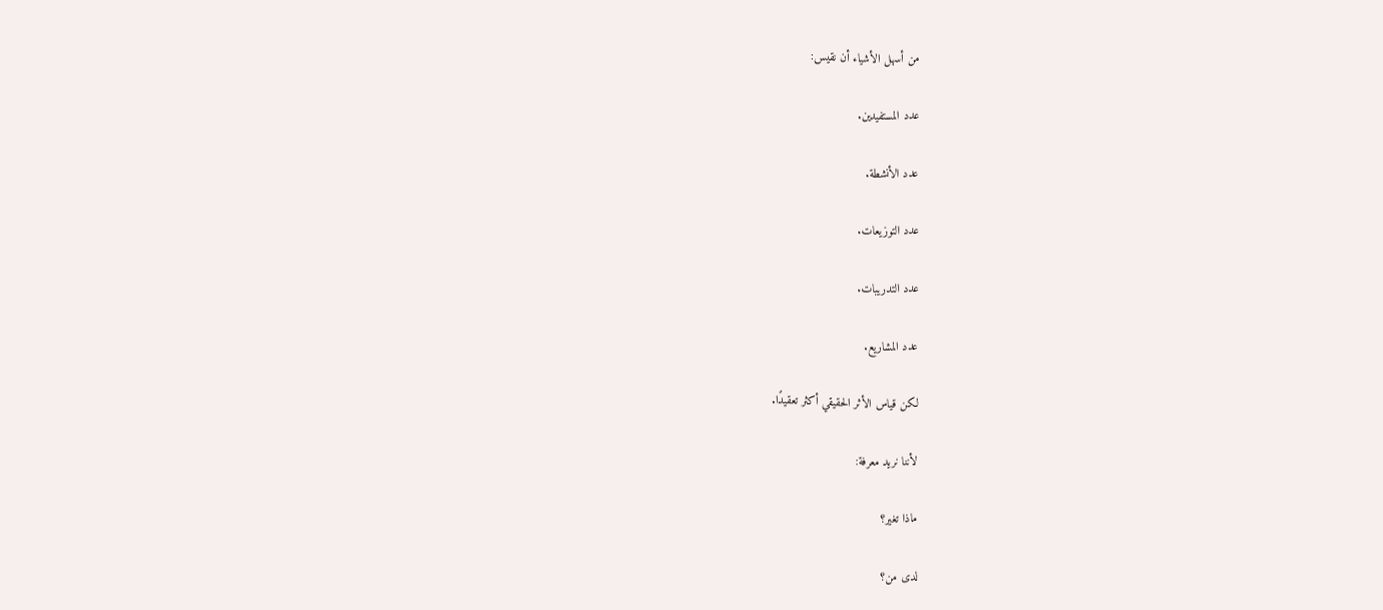من أسهل الأشياء أن نقيس:

عدد المستفيدين.

عدد الأنشطة.

عدد التوزيعات.

عدد التدريبات.

عدد المشاريع.

لكن قياس الأثر الحقيقي أكثر تعقيدًا.

لأننا نريد معرفة:

ماذا تغير؟

لدى من؟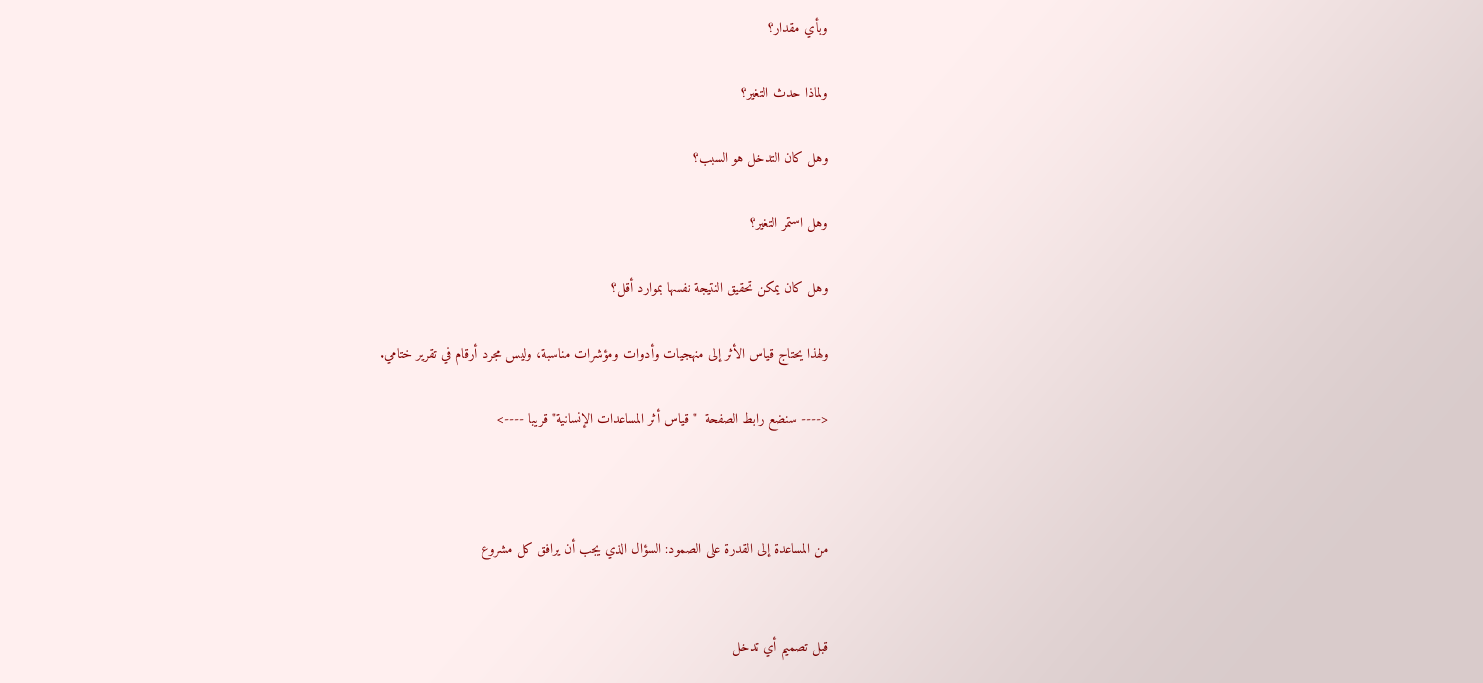وبأي مقدار؟

ولماذا حدث التغير؟

وهل كان التدخل هو السبب؟

وهل استمر التغير؟

وهل كان يمكن تحقيق النتيجة نفسها بموارد أقل؟

ولهذا يحتاج قياس الأثر إلى منهجيات وأدوات ومؤشرات مناسبة، وليس مجرد أرقام في تقرير ختامي.

<---- سنضع رابط الصفحة  "قياس أثر المساعدات الإنسانية" قريبا ---->



من المساعدة إلى القدرة على الصمود: السؤال الذي يجب أن يرافق كل مشروع


قبل تصميم أي تدخل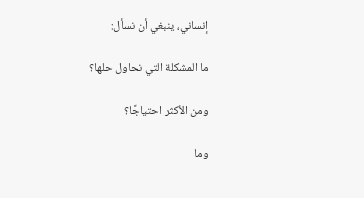إنساني، ينبغي أن نسأل:

ما المشكلة التي نحاول حلها؟

ومن الأكثر احتياجًا؟

وما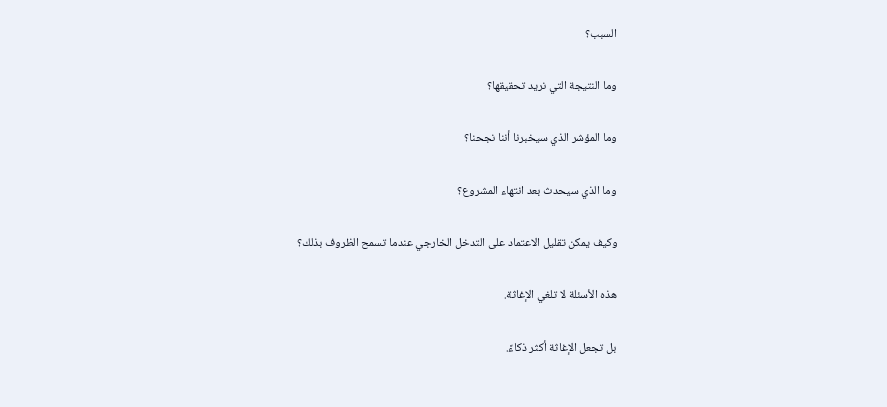السبب؟

وما النتيجة التي نريد تحقيقها؟

وما المؤشر الذي سيخبرنا أننا نجحنا؟

وما الذي سيحدث بعد انتهاء المشروع؟

وكيف يمكن تقليل الاعتماد على التدخل الخارجي عندما تسمح الظروف بذلك؟

هذه الأسئلة لا تلغي الإغاثة.

بل تجعل الإغاثة أكثر ذكاءً.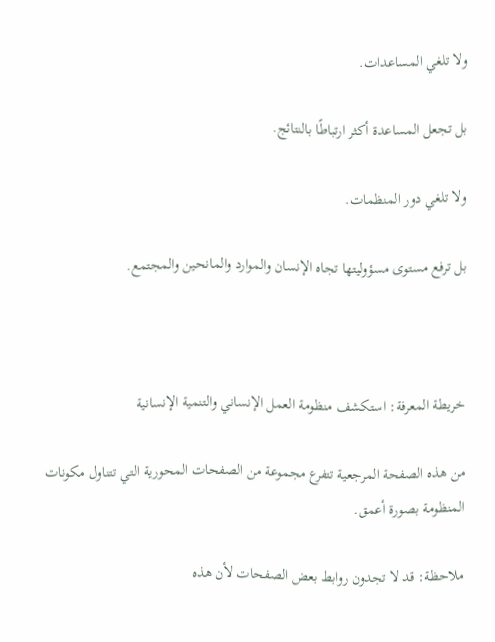ولا تلغي المساعدات.

بل تجعل المساعدة أكثر ارتباطًا بالنتائج.

ولا تلغي دور المنظمات.

بل ترفع مستوى مسؤوليتها تجاه الإنسان والموارد والمانحين والمجتمع.



خريطة المعرفة: استكشف منظومة العمل الإنساني والتنمية الإنسانية

من هذه الصفحة المرجعية تتفرع مجموعة من الصفحات المحورية التي تتناول مكونات المنظومة بصورة أعمق.

ملاحظة: قد لا تجدون روابط بعض الصفحات لأن هذه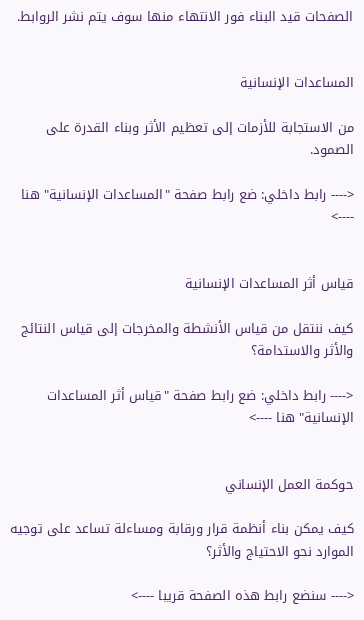الصفحات قيد البناء فور الانتهاء منها سوف يتم نشر الروابط.


المساعدات الإنسانية

من الاستجابة للأزمات إلى تعظيم الأثر وبناء القدرة على الصمود.

<---- رابط داخلي: ضع رابط صفحة "المساعدات الإنسانية" هنا ---->


قياس أثر المساعدات الإنسانية

كيف ننتقل من قياس الأنشطة والمخرجات إلى قياس النتائج والأثر والاستدامة؟

<---- رابط داخلي: ضع رابط صفحة "قياس أثر المساعدات الإنسانية" هنا ---->


حوكمة العمل الإنساني

كيف يمكن بناء أنظمة قرار ورقابة ومساءلة تساعد على توجيه الموارد نحو الاحتياج والأثر؟

<---- سنضع رابط هذه الصفحة قريبا ---->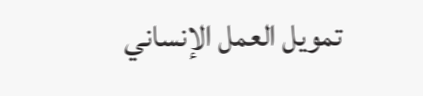تمويل العمل الإنساني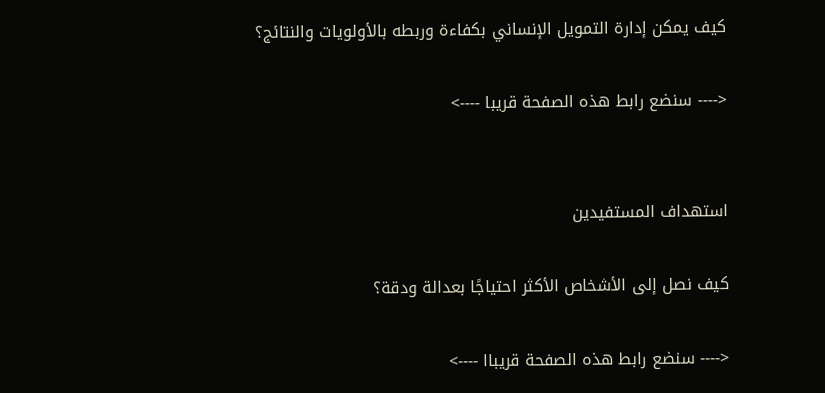كيف يمكن إدارة التمويل الإنساني بكفاءة وربطه بالأولويات والنتائج؟

<---- سنضع رابط هذه الصفحة قريبا ---->


استهداف المستفيدين

كيف نصل إلى الأشخاص الأكثر احتياجًا بعدالة ودقة؟

<---- سنضع رابط هذه الصفحة قريباا ---->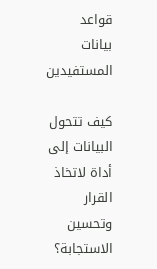قواعد بيانات المستفيدين

كيف تتحول البيانات إلى أداة لاتخاذ القرار وتحسين الاستجابة؟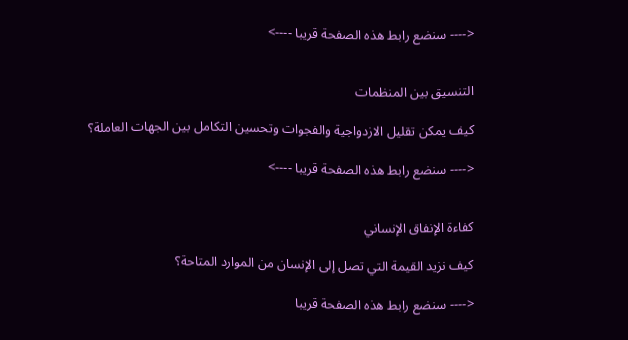<---- سنضع رابط هذه الصفحة قريبا ---->


التنسيق بين المنظمات

كيف يمكن تقليل الازدواجية والفجوات وتحسين التكامل بين الجهات العاملة؟

<---- سنضع رابط هذه الصفحة قريبا ---->


كفاءة الإنفاق الإنساني

كيف نزيد القيمة التي تصل إلى الإنسان من الموارد المتاحة؟

<---- سنضع رابط هذه الصفحة قريبا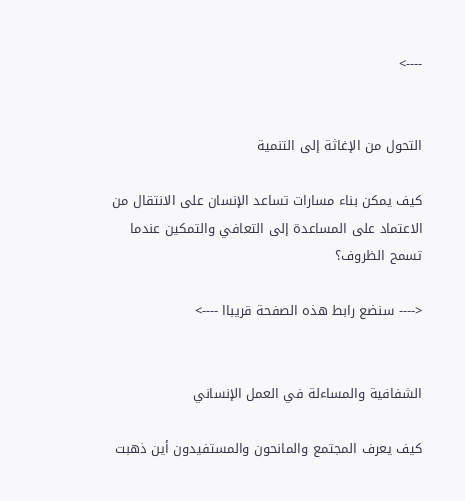---->


التحول من الإغاثة إلى التنمية

كيف يمكن بناء مسارات تساعد الإنسان على الانتقال من الاعتماد على المساعدة إلى التعافي والتمكين عندما تسمح الظروف؟

<---- سنضع رابط هذه الصفحة قريباا ---->


الشفافية والمساءلة في العمل الإنساني

كيف يعرف المجتمع والمانحون والمستفيدون أين ذهبت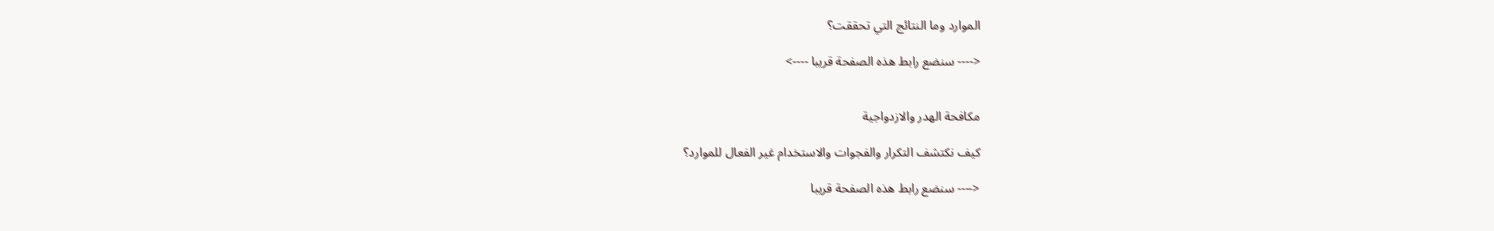الموارد وما النتائج التي تحققت؟

<---- سنضع رابط هذه الصفحة قريبا ---->


مكافحة الهدر والازدواجية

كيف نكتشف التكرار والفجوات والاستخدام غير الفعال للموارد؟

<---- سنضع رابط هذه الصفحة قريبا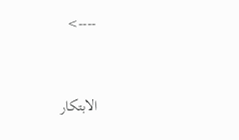---->


الابتكار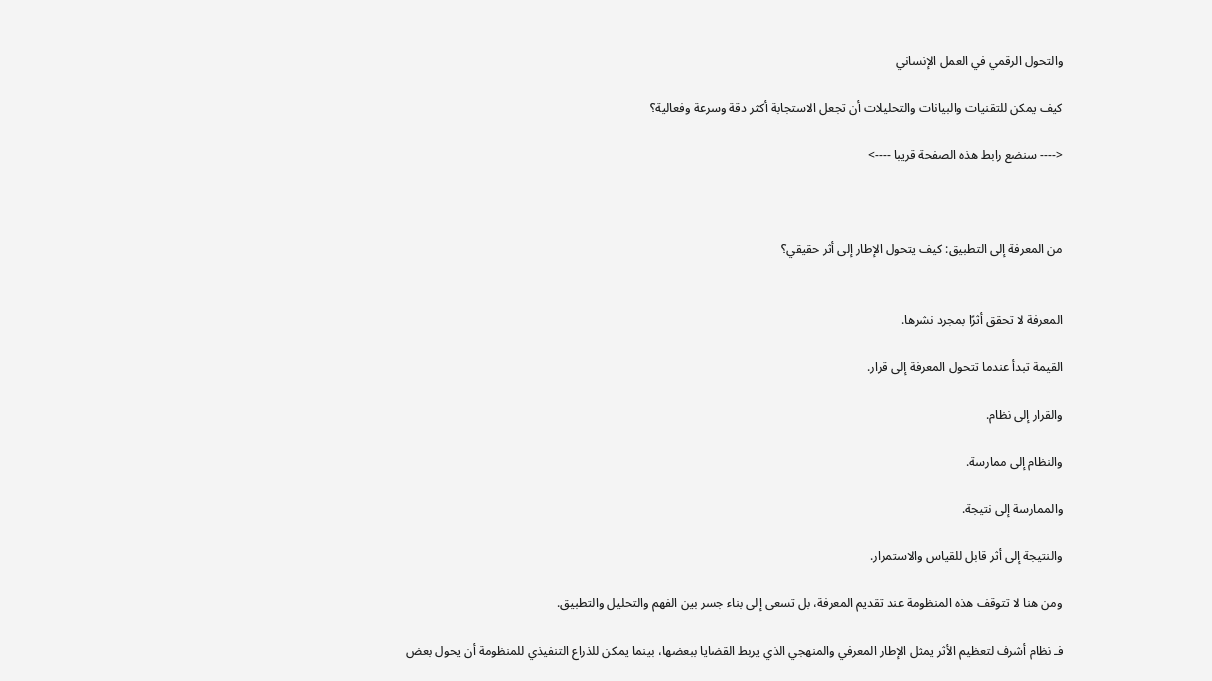والتحول الرقمي في العمل الإنساني

كيف يمكن للتقنيات والبيانات والتحليلات أن تجعل الاستجابة أكثر دقة وسرعة وفعالية؟

<---- سنضع رابط هذه الصفحة قريبا ---->



من المعرفة إلى التطبيق: كيف يتحول الإطار إلى أثر حقيقي؟


المعرفة لا تحقق أثرًا بمجرد نشرها.

القيمة تبدأ عندما تتحول المعرفة إلى قرار.

والقرار إلى نظام.

والنظام إلى ممارسة.

والممارسة إلى نتيجة.

والنتيجة إلى أثر قابل للقياس والاستمرار.

ومن هنا لا تتوقف هذه المنظومة عند تقديم المعرفة، بل تسعى إلى بناء جسر بين الفهم والتحليل والتطبيق.

فـ نظام أشرف لتعظيم الأثر يمثل الإطار المعرفي والمنهجي الذي يربط القضايا ببعضها، بينما يمكن للذراع التنفيذي للمنظومة أن يحول بعض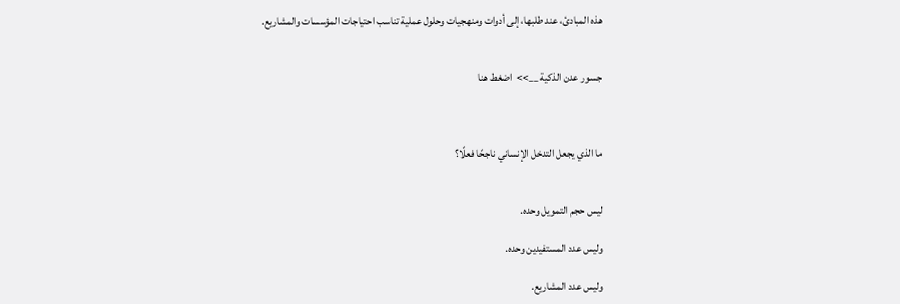هذه المبادئ، عند طلبها، إلى أدوات ومنهجيات وحلول عملية تناسب احتياجات المؤسسات والمشاريع.


جسور عدن الذكية __>>  اضغط هنا



ما الذي يجعل التدخل الإنساني ناجحًا فعلًا؟


ليس حجم التمويل وحده.

وليس عدد المستفيدين وحده.

وليس عدد المشاريع.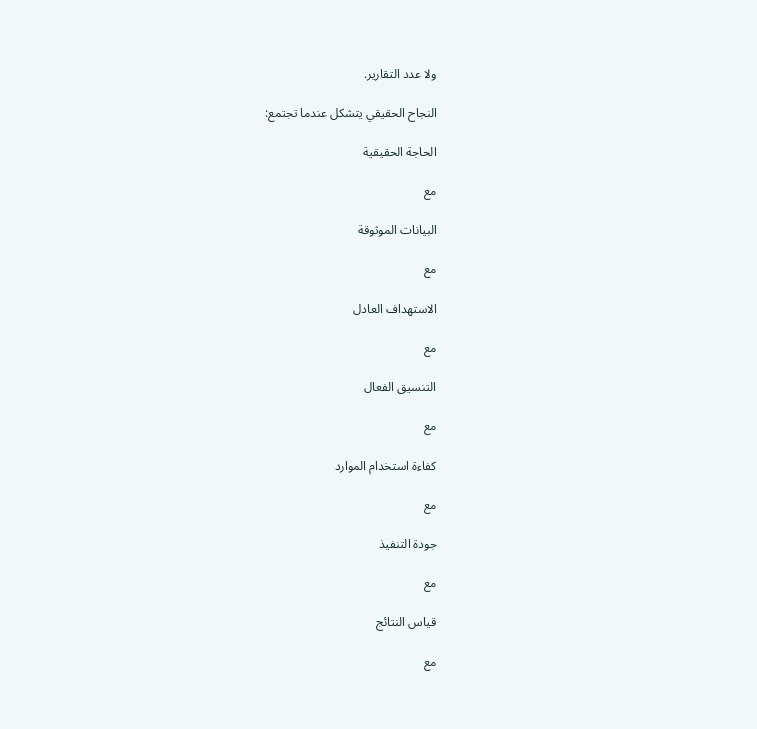ولا عدد التقارير.

النجاح الحقيقي يتشكل عندما تجتمع:

الحاجة الحقيقية

مع

البيانات الموثوقة

مع

الاستهداف العادل

مع

التنسيق الفعال

مع

كفاءة استخدام الموارد

مع

جودة التنفيذ

مع

قياس النتائج

مع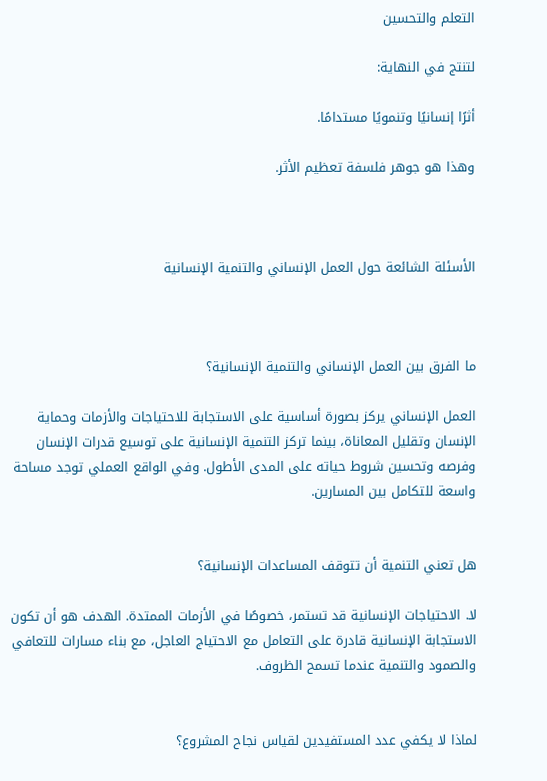التعلم والتحسين

لتنتج في النهاية:

أثرًا إنسانيًا وتنمويًا مستدامًا.

وهذا هو جوهر فلسفة تعظيم الأثر.



الأسئلة الشائعة حول العمل الإنساني والتنمية الإنسانية



ما الفرق بين العمل الإنساني والتنمية الإنسانية؟

العمل الإنساني يركز بصورة أساسية على الاستجابة للاحتياجات والأزمات وحماية الإنسان وتقليل المعاناة، بينما تركز التنمية الإنسانية على توسيع قدرات الإنسان وفرصه وتحسين شروط حياته على المدى الأطول. وفي الواقع العملي توجد مساحة واسعة للتكامل بين المسارين.


هل تعني التنمية أن تتوقف المساعدات الإنسانية؟

لا. الاحتياجات الإنسانية قد تستمر، خصوصًا في الأزمات الممتدة. الهدف هو أن تكون الاستجابة الإنسانية قادرة على التعامل مع الاحتياج العاجل، مع بناء مسارات للتعافي والصمود والتنمية عندما تسمح الظروف.


لماذا لا يكفي عدد المستفيدين لقياس نجاح المشروع؟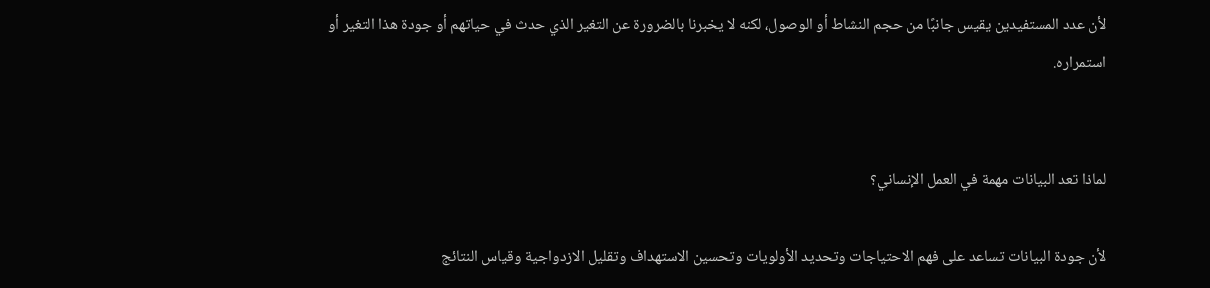لأن عدد المستفيدين يقيس جانبًا من حجم النشاط أو الوصول، لكنه لا يخبرنا بالضرورة عن التغير الذي حدث في حياتهم أو جودة هذا التغير أو استمراره.


لماذا تعد البيانات مهمة في العمل الإنساني؟

لأن جودة البيانات تساعد على فهم الاحتياجات وتحديد الأولويات وتحسين الاستهداف وتقليل الازدواجية وقياس النتائج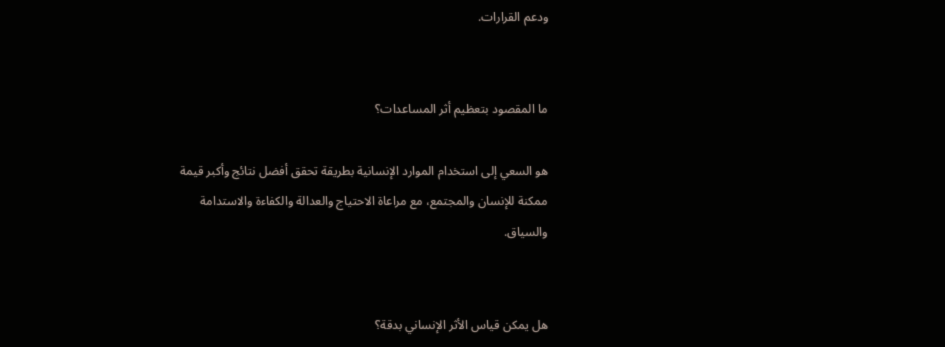ودعم القرارات.


ما المقصود بتعظيم أثر المساعدات؟

هو السعي إلى استخدام الموارد الإنسانية بطريقة تحقق أفضل نتائج وأكبر قيمة ممكنة للإنسان والمجتمع، مع مراعاة الاحتياج والعدالة والكفاءة والاستدامة والسياق.


هل يمكن قياس الأثر الإنساني بدقة؟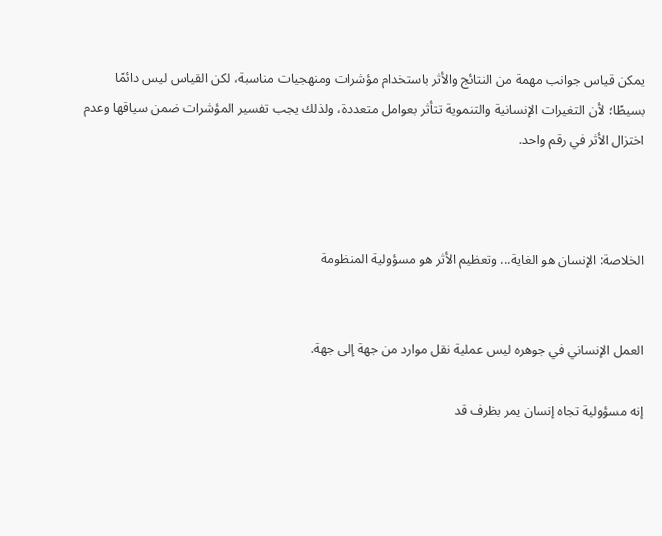يمكن قياس جوانب مهمة من النتائج والأثر باستخدام مؤشرات ومنهجيات مناسبة، لكن القياس ليس دائمًا بسيطًا؛ لأن التغيرات الإنسانية والتنموية تتأثر بعوامل متعددة، ولذلك يجب تفسير المؤشرات ضمن سياقها وعدم اختزال الأثر في رقم واحد.



الخلاصة: الإنسان هو الغاية... وتعظيم الأثر هو مسؤولية المنظومة


العمل الإنساني في جوهره ليس عملية نقل موارد من جهة إلى جهة.

إنه مسؤولية تجاه إنسان يمر بظرف قد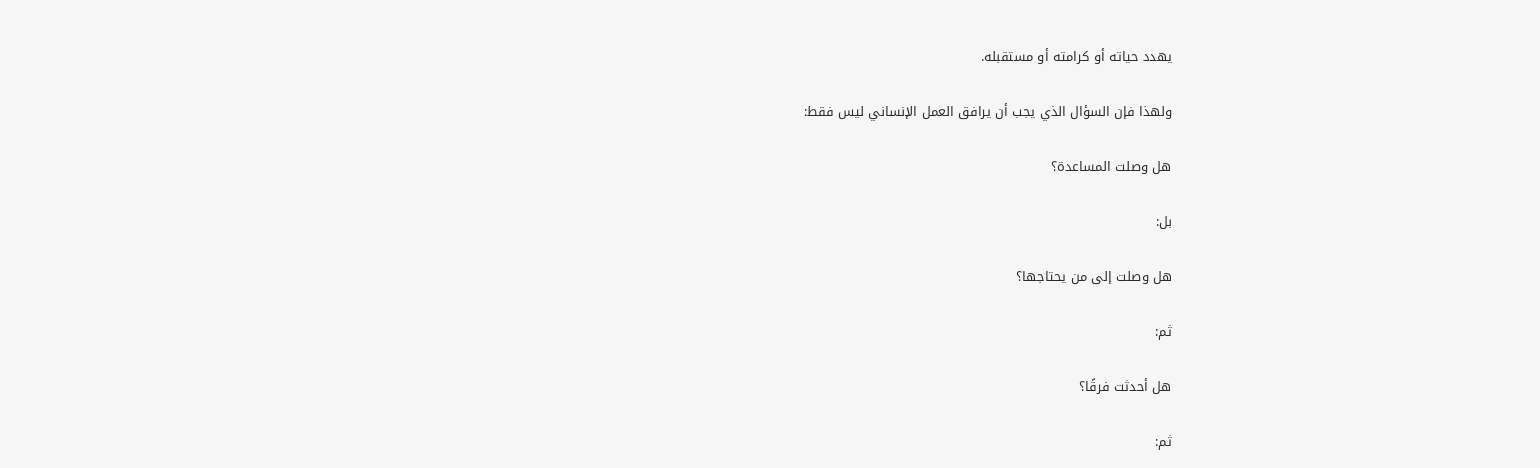يهدد حياته أو كرامته أو مستقبله.

ولهذا فإن السؤال الذي يجب أن يرافق العمل الإنساني ليس فقط:

هل وصلت المساعدة؟

بل:

هل وصلت إلى من يحتاجها؟

ثم:

هل أحدثت فرقًا؟

ثم: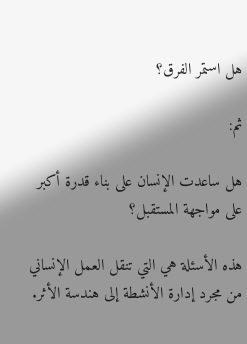هل استمر الفرق؟

ثم:

هل ساعدت الإنسان على بناء قدرة أكبر على مواجهة المستقبل؟

هذه الأسئلة هي التي تنقل العمل الإنساني من مجرد إدارة الأنشطة إلى هندسة الأثر.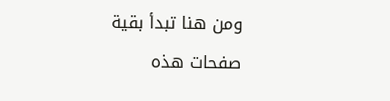ومن هنا تبدأ بقية صفحات هذه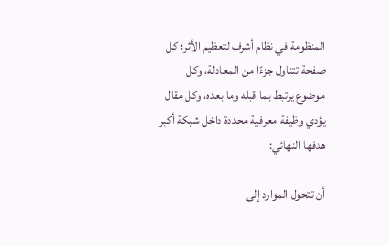المنظومة في نظام أشرف لتعظيم الأثر؛ كل صفحة تتناول جزءًا من المعادلة، وكل موضوع يرتبط بما قبله وما بعده، وكل مقال يؤدي وظيفة معرفية محددة داخل شبكة أكبر هدفها النهائي:

أن تتحول الموارد إلى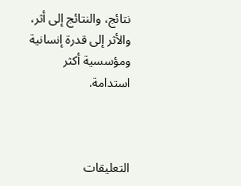نتائج، والنتائج إلى أثر، والأثر إلى قدرة إنسانية ومؤسسية أكثر استدامة.



التعليقات